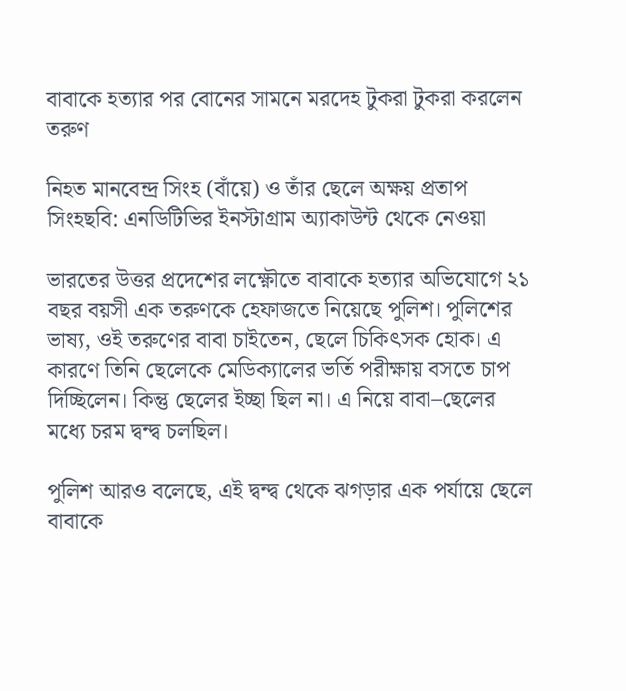বাবাকে হত্যার পর বোনের সামনে মরদেহ টুকরা টুকরা করলেন তরুণ

নিহত মানবেন্দ্র সিংহ (বাঁয়ে) ও তাঁর ছেলে অক্ষয় প্রতাপ সিংহছবি: এনডিটিভির ইনস্টাগ্রাম অ্যাকাউন্ট থেকে নেওয়া

ভারতের উত্তর প্রদেশের লক্ষ্ণৌতে বাবাকে হত্যার অভিযোগে ২১ বছর বয়সী এক তরুণকে হেফাজতে নিয়েছে পুলিশ। পুলিশের ভাষ্য, ওই তরুণের বাবা চাইতেন, ছেলে চিকিৎসক হোক। এ কারণে তিনি ছেলেকে মেডিক্যালের ভর্তি পরীক্ষায় বসতে চাপ দিচ্ছিলেন। কিন্তু ছেলের ইচ্ছা ছিল না। এ নিয়ে বাবা–ছেলের মধ্যে চরম দ্বন্দ্ব চলছিল।

পুলিশ আরও বলেছে, এই দ্বন্দ্ব থেকে ঝগড়ার এক পর্যায়ে ছেলে বাবাকে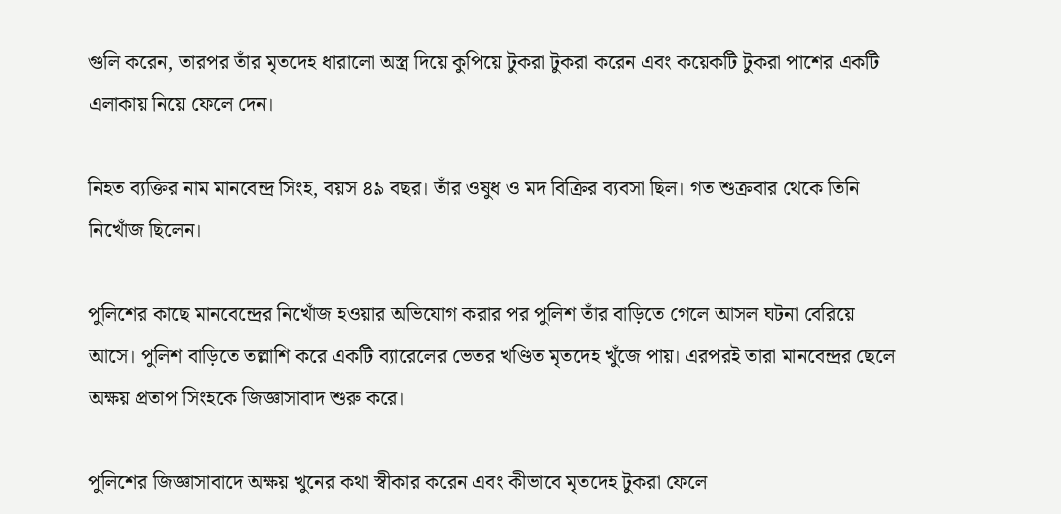গুলি করেন, তারপর তাঁর মৃতদেহ ধারালো অস্ত্র দিয়ে কুপিয়ে টুকরা টুকরা করেন এবং কয়েকটি টুকরা পাশের একটি এলাকায় নিয়ে ফেলে দেন।

নিহত ব্যক্তির নাম মানবেন্দ্র সিংহ, বয়স ৪৯ বছর। তাঁর ওষুধ ও মদ বিক্রির ব্যবসা ছিল। গত শুক্রবার থেকে তিনি নিখোঁজ ছিলেন।

পুলিশের কাছে মানবেন্দ্রের নিখোঁজ হওয়ার অভিযোগ করার পর পুলিশ তাঁর বাড়িতে গেলে আসল ঘটনা বেরিয়ে আসে। পুলিশ বাড়িতে তল্লাশি করে একটি ব্যারেলের ভেতর খণ্ডিত মৃতদেহ খুঁজে পায়। এরপরই তারা মানবেন্দ্রর ছেলে অক্ষয় প্রতাপ সিংহকে জিজ্ঞাসাবাদ শুরু করে।

পুলিশের জিজ্ঞাসাবাদে অক্ষয় খুনের কথা স্বীকার করেন এবং কীভাবে মৃতদেহ টুকরা ফেলে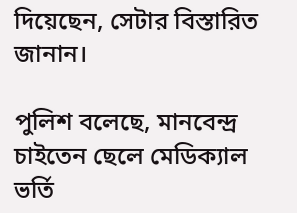দিয়েছেন, সেটার বিস্তারিত জানান।

পুলিশ বলেছে, মানবেন্দ্র চাইতেন ছেলে মেডিক্যাল ভর্তি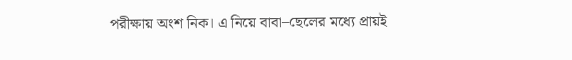পরীক্ষায় অংশ নিক। এ নিয়ে বাবা–ছেলের মধ্যে প্রায়ই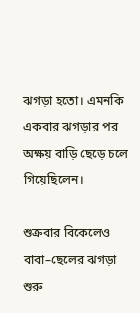ঝগড়া হতো। এমনকি একবার ঝগড়ার পর অক্ষয় বাড়ি ছেড়ে চলে গিয়েছিলেন।

শুক্রবার বিকেলেও বাবা–ছেলের ঝগড়া শুরু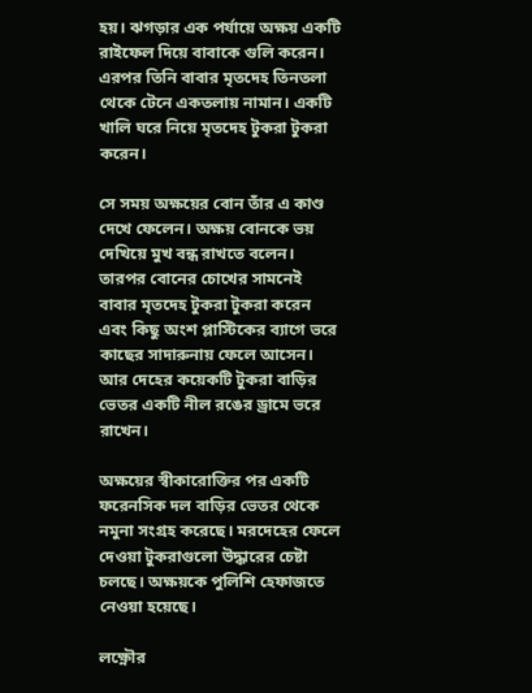হয়। ঝগড়ার এক পর্যায়ে অক্ষয় একটি রাইফেল দিয়ে বাবাকে গুলি করেন। এরপর তিনি বাবার মৃতদেহ তিনতলা থেকে টেনে একতলায় নামান। একটি খালি ঘরে নিয়ে মৃতদেহ টুকরা টুকরা করেন।

সে সময় অক্ষয়ের বোন তাঁর এ কাণ্ড দেখে ফেলেন। অক্ষয় বোনকে ভয় দেখিয়ে মুখ বন্ধ রাখতে বলেন। তারপর বোনের চোখের সামনেই বাবার মৃতদেহ টুকরা টুকরা করেন এবং কিছু অংশ প্লাস্টিকের ব্যাগে ভরে কাছের সাদারুনায় ফেলে আসেন। আর দেহের কয়েকটি টুকরা বাড়ির ভেতর একটি নীল রঙের ড্রামে ভরে রাখেন।

অক্ষয়ের স্বীকারোক্তির পর একটি ফরেনসিক দল বাড়ির ভেতর থেকে নমুনা সংগ্রহ করেছে। মরদেহের ফেলে দেওয়া টুকরাগুলো উদ্ধারের চেষ্টা চলছে। অক্ষয়কে পুলিশি হেফাজতে নেওয়া হয়েছে।

লক্ষ্ণৌর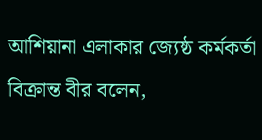আশিয়ানা এলাকার জ্যেষ্ঠ কর্মকর্তা বিক্রান্ত বীর বলেন,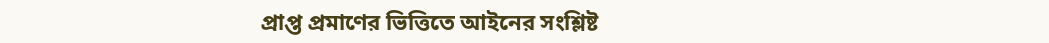প্রাপ্ত প্রমাণের ভিত্তিতে আইনের সংশ্লিষ্ট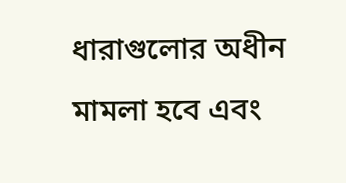ধারাগুলোর অধীন মামলা হবে এবং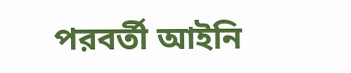পরবর্তী আইনি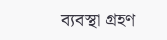ব্যবস্থা গ্রহণ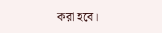করা হবে।